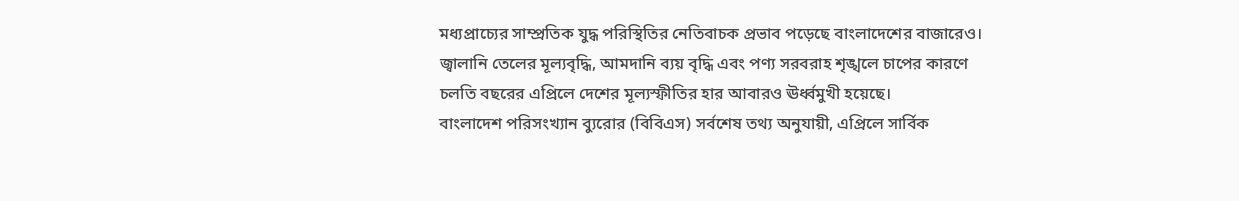মধ্যপ্রাচ্যের সাম্প্রতিক যুদ্ধ পরিস্থিতির নেতিবাচক প্রভাব পড়েছে বাংলাদেশের বাজারেও। জ্বালানি তেলের মূল্যবৃদ্ধি, আমদানি ব্যয় বৃদ্ধি এবং পণ্য সরবরাহ শৃঙ্খলে চাপের কারণে চলতি বছরের এপ্রিলে দেশের মূল্যস্ফীতির হার আবারও ঊর্ধ্বমুখী হয়েছে।
বাংলাদেশ পরিসংখ্যান ব্যুরোর (বিবিএস) সর্বশেষ তথ্য অনুযায়ী, এপ্রিলে সার্বিক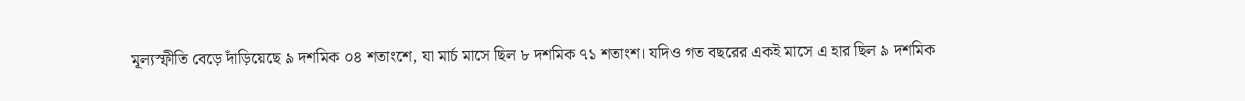মূল্যস্ফীতি বেড়ে দাঁড়িয়েছে ৯ দশমিক ০৪ শতাংশে, যা মার্চ মাসে ছিল ৮ দশমিক ৭১ শতাংশ। যদিও গত বছরের একই মাসে এ হার ছিল ৯ দশমিক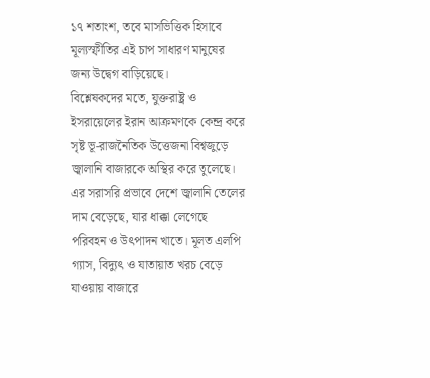১৭ শতাংশ, তবে মাসভিত্তিক হিসাবে মূল্যস্ফীতির এই চাপ সাধারণ মানুষের জন্য উদ্বেগ বাড়িয়েছে।
বিশ্লেষকদের মতে, যুক্তরাষ্ট্র ও ইসরায়েলের ইরান আক্রমণকে কেন্দ্র করে সৃষ্ট ভূ-রাজনৈতিক উত্তেজনা বিশ্বজুড়ে জ্বালানি বাজারকে অস্থির করে তুলেছে। এর সরাসরি প্রভাবে দেশে জ্বালানি তেলের দাম বেড়েছে, যার ধাক্কা লেগেছে পরিবহন ও উৎপাদন খাতে। মূলত এলপি গ্যাস, বিদ্যুৎ ও যাতায়াত খরচ বেড়ে যাওয়ায় বাজারে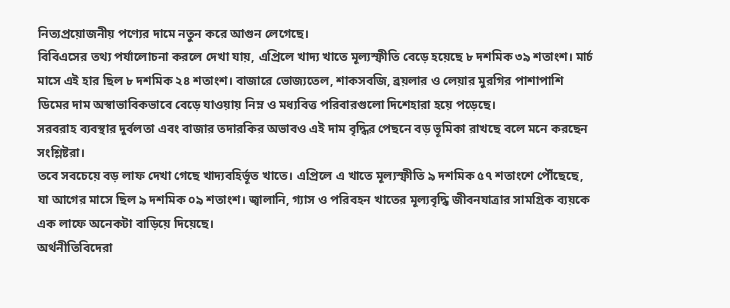নিত্যপ্রয়োজনীয় পণ্যের দামে নতুন করে আগুন লেগেছে।
বিবিএসের তথ্য পর্যালোচনা করলে দেখা যায়, এপ্রিলে খাদ্য খাতে মূল্যস্ফীতি বেড়ে হয়েছে ৮ দশমিক ৩৯ শতাংশ। মার্চ মাসে এই হার ছিল ৮ দশমিক ২৪ শতাংশ। বাজারে ভোজ্যতেল, শাকসবজি, ব্রয়লার ও লেয়ার মুরগির পাশাপাশি ডিমের দাম অস্বাভাবিকভাবে বেড়ে যাওয়ায় নিম্ন ও মধ্যবিত্ত পরিবারগুলো দিশেহারা হয়ে পড়েছে।
সরবরাহ ব্যবস্থার দুর্বলতা এবং বাজার তদারকির অভাবও এই দাম বৃদ্ধির পেছনে বড় ভূমিকা রাখছে বলে মনে করছেন সংশ্লিষ্টরা।
তবে সবচেয়ে বড় লাফ দেখা গেছে খাদ্যবহির্ভূত খাতে। এপ্রিলে এ খাতে মূল্যস্ফীতি ৯ দশমিক ৫৭ শতাংশে পৌঁছেছে, যা আগের মাসে ছিল ৯ দশমিক ০৯ শতাংশ। জ্বালানি, গ্যাস ও পরিবহন খাতের মূল্যবৃদ্ধি জীবনযাত্রার সামগ্রিক ব্যয়কে এক লাফে অনেকটা বাড়িয়ে দিয়েছে।
অর্থনীতিবিদেরা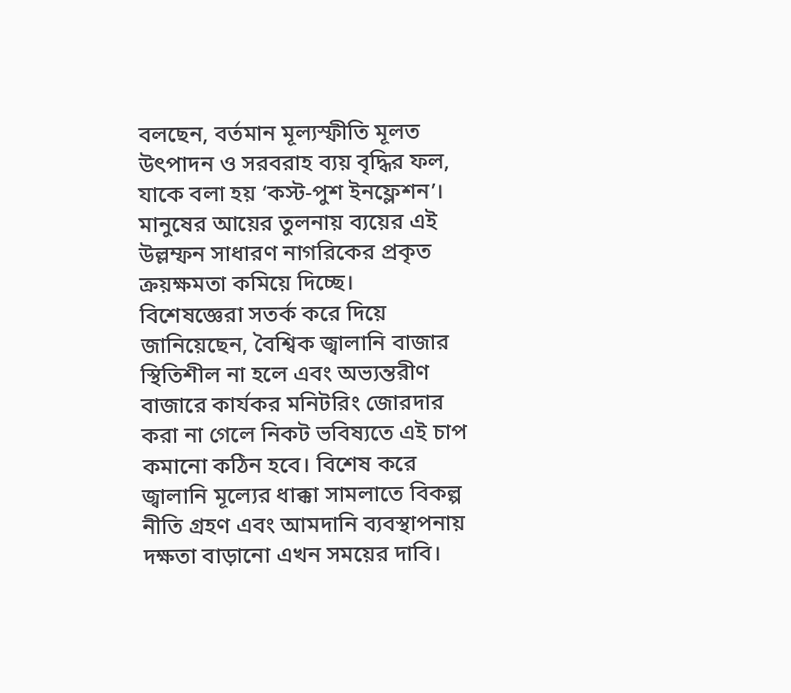বলছেন, বর্তমান মূল্যস্ফীতি মূলত উৎপাদন ও সরবরাহ ব্যয় বৃদ্ধির ফল, যাকে বলা হয় ‘কস্ট-পুশ ইনফ্লেশন’। মানুষের আয়ের তুলনায় ব্যয়ের এই উল্লম্ফন সাধারণ নাগরিকের প্রকৃত ক্রয়ক্ষমতা কমিয়ে দিচ্ছে।
বিশেষজ্ঞেরা সতর্ক করে দিয়ে জানিয়েছেন, বৈশ্বিক জ্বালানি বাজার স্থিতিশীল না হলে এবং অভ্যন্তরীণ বাজারে কার্যকর মনিটরিং জোরদার করা না গেলে নিকট ভবিষ্যতে এই চাপ কমানো কঠিন হবে। বিশেষ করে জ্বালানি মূল্যের ধাক্কা সামলাতে বিকল্প নীতি গ্রহণ এবং আমদানি ব্যবস্থাপনায় দক্ষতা বাড়ানো এখন সময়ের দাবি।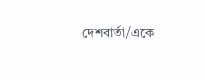দেশবার্তা/একে